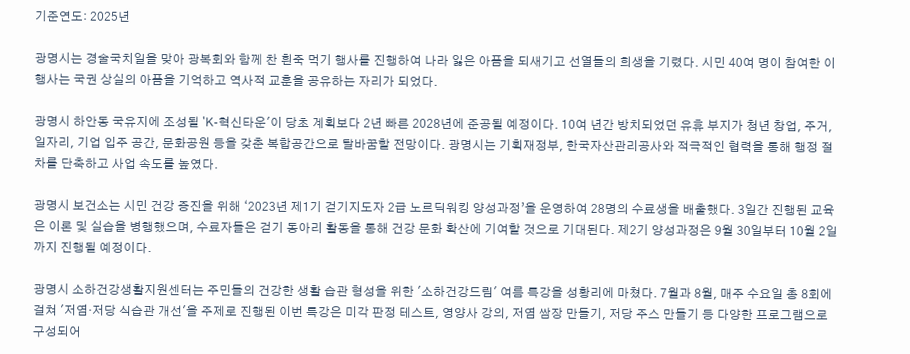기준연도: 2025년

광명시는 경술국치일을 맞아 광복회와 함께 찬 흰죽 먹기 행사를 진행하여 나라 잃은 아픔을 되새기고 선열들의 희생을 기렸다. 시민 40여 명이 참여한 이 행사는 국권 상실의 아픔을 기억하고 역사적 교훈을 공유하는 자리가 되었다.

광명시 하안동 국유지에 조성될 'K-혁신타운'이 당초 계획보다 2년 빠른 2028년에 준공될 예정이다. 10여 년간 방치되었던 유휴 부지가 청년 창업, 주거, 일자리, 기업 입주 공간, 문화공원 등을 갖춘 복합공간으로 탈바꿈할 전망이다. 광명시는 기획재정부, 한국자산관리공사와 적극적인 협력을 통해 행정 절차를 단축하고 사업 속도를 높였다.

광명시 보건소는 시민 건강 증진을 위해 ‘2023년 제1기 걷기지도자 2급 노르딕워킹 양성과정’을 운영하여 28명의 수료생을 배출했다. 3일간 진행된 교육은 이론 및 실습을 병행했으며, 수료자들은 걷기 동아리 활동을 통해 건강 문화 확산에 기여할 것으로 기대된다. 제2기 양성과정은 9월 30일부터 10월 2일까지 진행될 예정이다.

광명시 소하건강생활지원센터는 주민들의 건강한 생활 습관 형성을 위한 '소하건강드림' 여름 특강을 성황리에 마쳤다. 7월과 8월, 매주 수요일 총 8회에 걸쳐 '저염·저당 식습관 개선'을 주제로 진행된 이번 특강은 미각 판정 테스트, 영양사 강의, 저염 쌈장 만들기, 저당 주스 만들기 등 다양한 프로그램으로 구성되어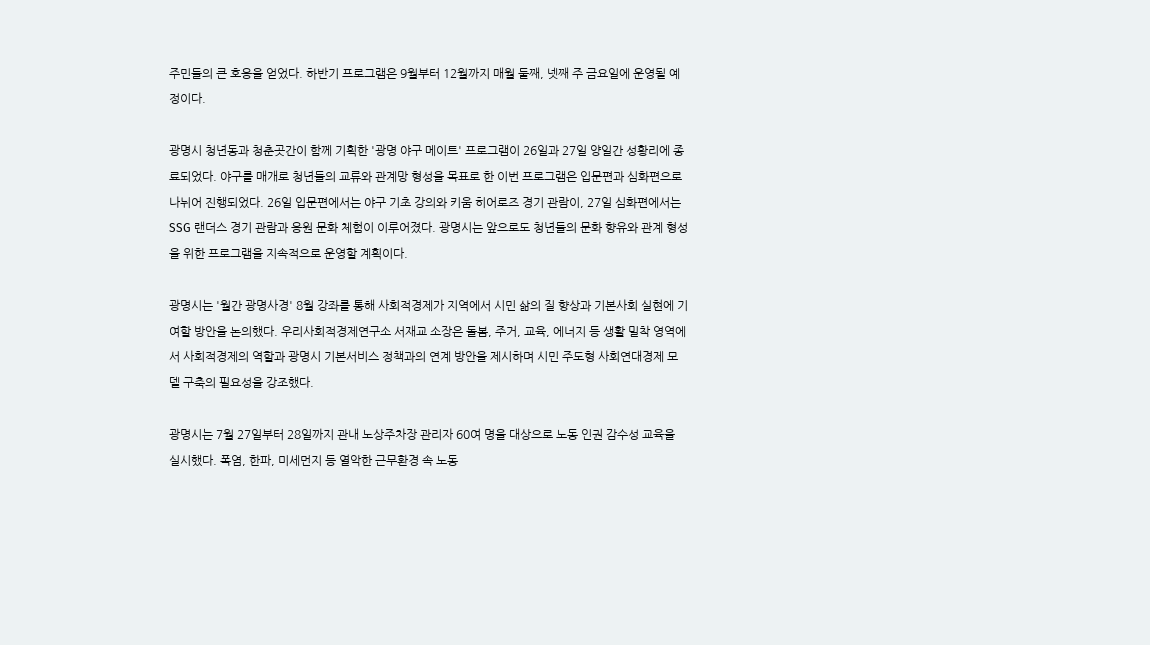주민들의 큰 호응을 얻었다. 하반기 프로그램은 9월부터 12월까지 매월 둘째, 넷째 주 금요일에 운영될 예정이다.

광명시 청년동과 청춘곳간이 함께 기획한 '광명 야구 메이트' 프로그램이 26일과 27일 양일간 성황리에 종료되었다. 야구를 매개로 청년들의 교류와 관계망 형성을 목표로 한 이번 프로그램은 입문편과 심화편으로 나뉘어 진행되었다. 26일 입문편에서는 야구 기초 강의와 키움 히어로즈 경기 관람이, 27일 심화편에서는 SSG 랜더스 경기 관람과 응원 문화 체험이 이루어졌다. 광명시는 앞으로도 청년들의 문화 향유와 관계 형성을 위한 프로그램을 지속적으로 운영할 계획이다.

광명시는 '월간 광명사경' 8월 강좌를 통해 사회적경제가 지역에서 시민 삶의 질 향상과 기본사회 실현에 기여할 방안을 논의했다. 우리사회적경제연구소 서재교 소장은 돌봄, 주거, 교육, 에너지 등 생활 밀착 영역에서 사회적경제의 역할과 광명시 기본서비스 정책과의 연계 방안을 제시하며 시민 주도형 사회연대경제 모델 구축의 필요성을 강조했다.

광명시는 7월 27일부터 28일까지 관내 노상주차장 관리자 60여 명을 대상으로 노동 인권 감수성 교육을 실시했다. 폭염, 한파, 미세먼지 등 열악한 근무환경 속 노동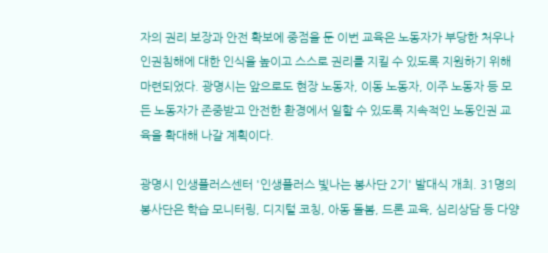자의 권리 보장과 안전 확보에 중점을 둔 이번 교육은 노동자가 부당한 처우나 인권침해에 대한 인식을 높이고 스스로 권리를 지킬 수 있도록 지원하기 위해 마련되었다. 광명시는 앞으로도 현장 노동자, 이동 노동자, 이주 노동자 등 모든 노동자가 존중받고 안전한 환경에서 일할 수 있도록 지속적인 노동인권 교육을 확대해 나갈 계획이다.

광명시 인생플러스센터 '인생플러스 빛나는 봉사단 2기' 발대식 개최. 31명의 봉사단은 학습 모니터링, 디지털 코칭, 아동 돌봄, 드론 교육, 심리상담 등 다양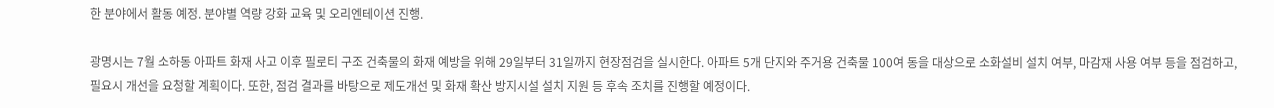한 분야에서 활동 예정. 분야별 역량 강화 교육 및 오리엔테이션 진행.

광명시는 7월 소하동 아파트 화재 사고 이후 필로티 구조 건축물의 화재 예방을 위해 29일부터 31일까지 현장점검을 실시한다. 아파트 5개 단지와 주거용 건축물 100여 동을 대상으로 소화설비 설치 여부, 마감재 사용 여부 등을 점검하고, 필요시 개선을 요청할 계획이다. 또한, 점검 결과를 바탕으로 제도개선 및 화재 확산 방지시설 설치 지원 등 후속 조치를 진행할 예정이다.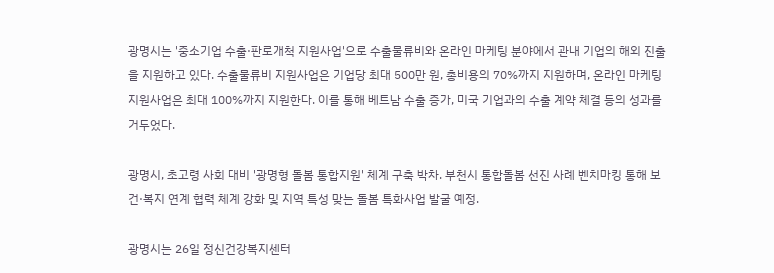광명시는 '중소기업 수출·판로개척 지원사업'으로 수출물류비와 온라인 마케팅 분야에서 관내 기업의 해외 진출을 지원하고 있다. 수출물류비 지원사업은 기업당 최대 500만 원, 총비용의 70%까지 지원하며, 온라인 마케팅 지원사업은 최대 100%까지 지원한다. 이를 통해 베트남 수출 증가, 미국 기업과의 수출 계약 체결 등의 성과를 거두었다.

광명시, 초고령 사회 대비 '광명형 돌봄 통합지원' 체계 구축 박차. 부천시 통합돌봄 선진 사례 벤치마킹 통해 보건·복지 연계 협력 체계 강화 및 지역 특성 맞는 돌봄 특화사업 발굴 예정.

광명시는 26일 정신건강복지센터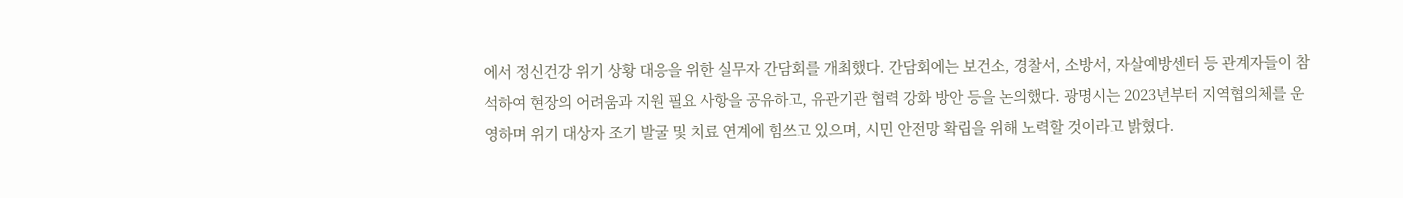에서 정신건강 위기 상황 대응을 위한 실무자 간담회를 개최했다. 간담회에는 보건소, 경찰서, 소방서, 자살예방센터 등 관계자들이 참석하여 현장의 어려움과 지원 필요 사항을 공유하고, 유관기관 협력 강화 방안 등을 논의했다. 광명시는 2023년부터 지역협의체를 운영하며 위기 대상자 조기 발굴 및 치료 연계에 힘쓰고 있으며, 시민 안전망 확립을 위해 노력할 것이라고 밝혔다.